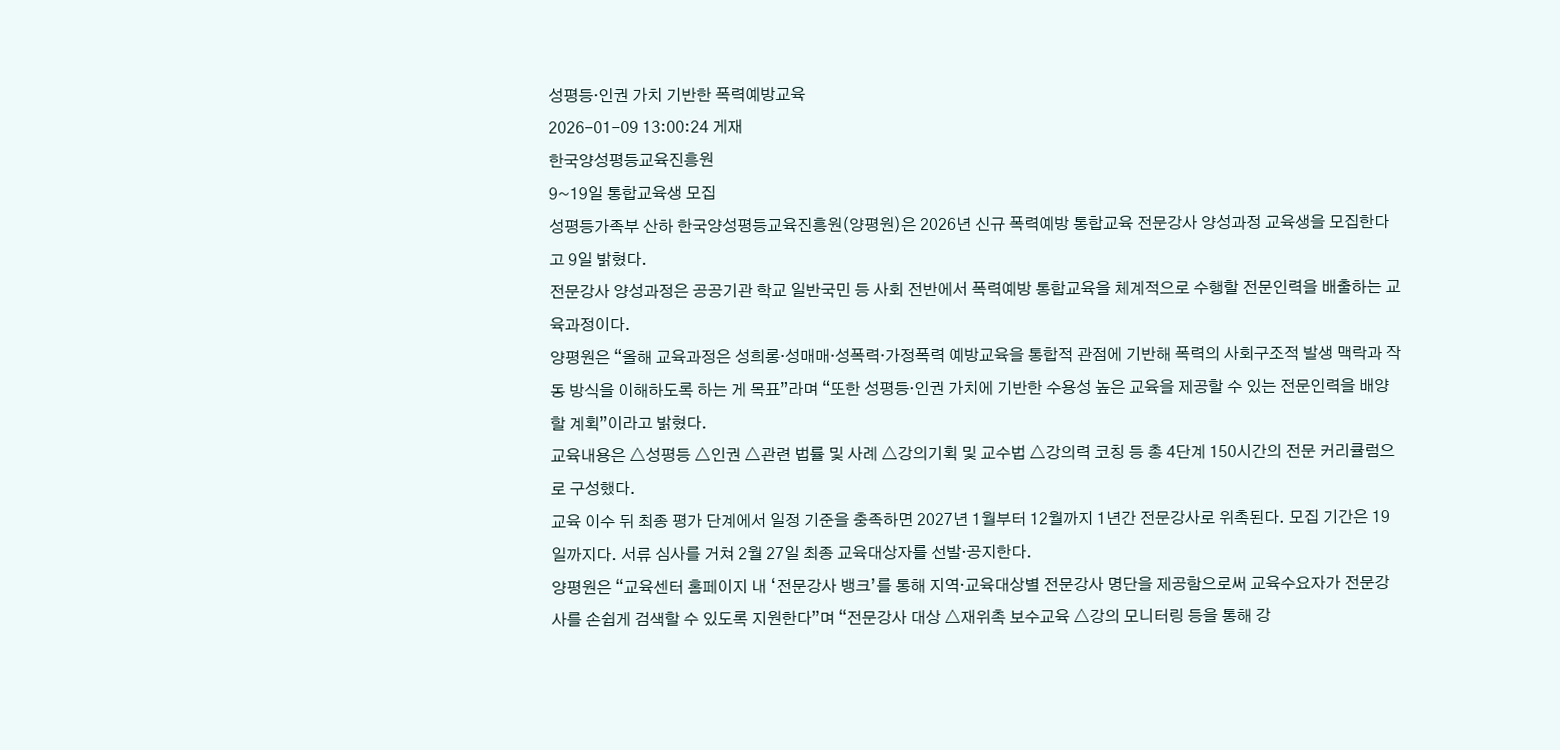성평등·인권 가치 기반한 폭력예방교육
2026-01-09 13:00:24 게재
한국양성평등교육진흥원
9~19일 통합교육생 모집
성평등가족부 산하 한국양성평등교육진흥원(양평원)은 2026년 신규 폭력예방 통합교육 전문강사 양성과정 교육생을 모집한다고 9일 밝혔다.
전문강사 양성과정은 공공기관 학교 일반국민 등 사회 전반에서 폭력예방 통합교육을 체계적으로 수행할 전문인력을 배출하는 교육과정이다.
양평원은 “올해 교육과정은 성희롱·성매매·성폭력·가정폭력 예방교육을 통합적 관점에 기반해 폭력의 사회구조적 발생 맥락과 작동 방식을 이해하도록 하는 게 목표”라며 “또한 성평등·인권 가치에 기반한 수용성 높은 교육을 제공할 수 있는 전문인력을 배양할 계획”이라고 밝혔다.
교육내용은 △성평등 △인권 △관련 법률 및 사례 △강의기획 및 교수법 △강의력 코칭 등 총 4단계 150시간의 전문 커리큘럼으로 구성했다.
교육 이수 뒤 최종 평가 단계에서 일정 기준을 충족하면 2027년 1월부터 12월까지 1년간 전문강사로 위촉된다. 모집 기간은 19일까지다. 서류 심사를 거쳐 2월 27일 최종 교육대상자를 선발·공지한다.
양평원은 “교육센터 홈페이지 내 ‘전문강사 뱅크’를 통해 지역·교육대상별 전문강사 명단을 제공함으로써 교육수요자가 전문강사를 손쉽게 검색할 수 있도록 지원한다”며 “전문강사 대상 △재위촉 보수교육 △강의 모니터링 등을 통해 강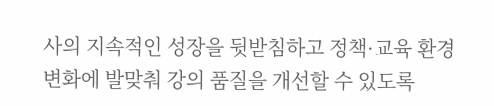사의 지속적인 성장을 뒷받침하고 정책·교육 환경 변화에 발맞춰 강의 품질을 개선할 수 있도록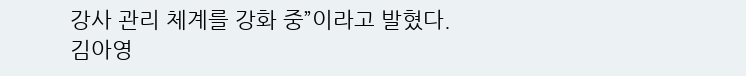강사 관리 체계를 강화 중”이라고 발혔다.
김아영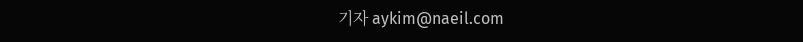기자 aykim@naeil.com